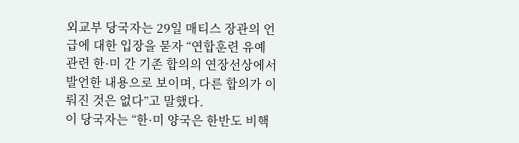외교부 당국자는 29일 매티스 장관의 언급에 대한 입장을 묻자 “연합훈련 유예 관련 한·미 간 기존 합의의 연장선상에서 발언한 내용으로 보이며, 다른 합의가 이뤄진 것은 없다”고 말했다.
이 당국자는 “한·미 양국은 한반도 비핵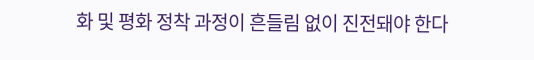화 및 평화 정착 과정이 흔들림 없이 진전돼야 한다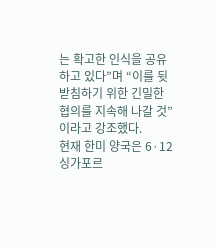는 확고한 인식을 공유하고 있다”며 “이를 뒷받침하기 위한 긴밀한 협의를 지속해 나갈 것”이라고 강조했다.
현재 한미 양국은 6·12 싱가포르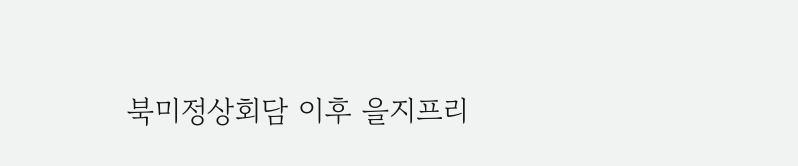북미정상회담 이후 을지프리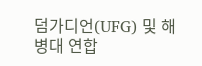덤가디언(UFG) 및 해병대 연합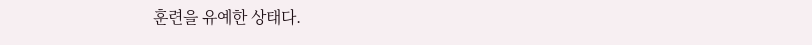훈련을 유예한 상태다.